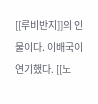[[루비반지]]의 인물이다. 이배국이 연기했다. [[노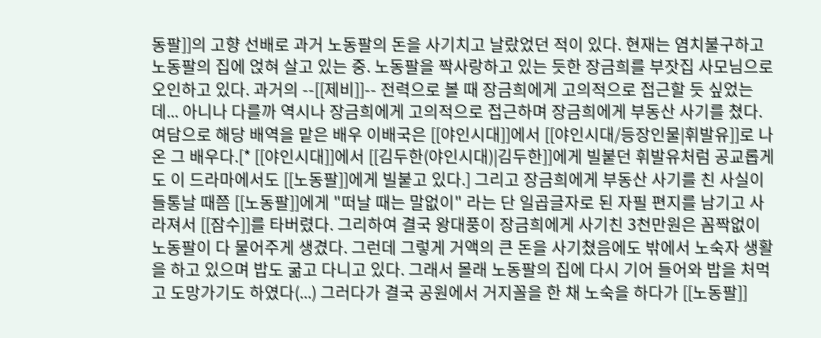동팔]]의 고향 선배로 과거 노동팔의 돈을 사기치고 날랐었던 적이 있다. 현재는 염치불구하고 노동팔의 집에 얹혀 살고 있는 중. 노동팔을 짝사랑하고 있는 듯한 장금희를 부잣집 사모님으로 오인하고 있다. 과거의 --[[제비]]-- 전력으로 볼 때 장금희에게 고의적으로 접근할 듯 싶었는데... 아니나 다를까 역시나 장금희에게 고의적으로 접근하며 장금희에게 부동산 사기를 쳤다. 여담으로 해당 배역을 맡은 배우 이배국은 [[야인시대]]에서 [[야인시대/등장인물|휘발유]]로 나온 그 배우다.[* [[야인시대]]에서 [[김두한(야인시대)|김두한]]에게 빌붙던 휘발유처럼 공교롭게도 이 드라마에서도 [[노동팔]]에게 빌붙고 있다.] 그리고 장금희에게 부동산 사기를 친 사실이 들통날 때쯤 [[노동팔]]에게 "떠날 때는 말없이" 라는 단 일곱글자로 된 자필 편지를 남기고 사라져서 [[잠수]]를 타버렸다. 그리하여 결국 왕대풍이 장금희에게 사기친 3천만원은 꼼짝없이 노동팔이 다 물어주게 생겼다. 그런데 그렇게 거액의 큰 돈을 사기쳤음에도 밖에서 노숙자 생활을 하고 있으며 밥도 굶고 다니고 있다. 그래서 몰래 노동팔의 집에 다시 기어 들어와 밥을 처먹고 도망가기도 하였다(...) 그러다가 결국 공원에서 거지꼴을 한 채 노숙을 하다가 [[노동팔]]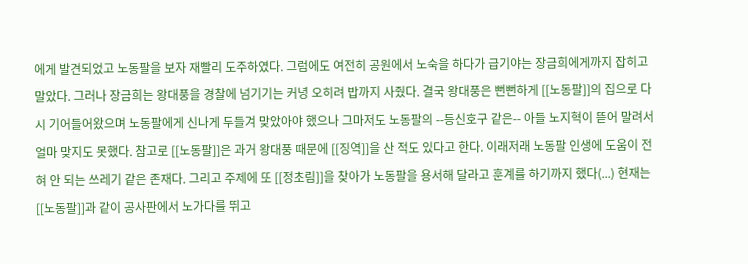에게 발견되었고 노동팔을 보자 재빨리 도주하였다. 그럼에도 여전히 공원에서 노숙을 하다가 급기야는 장금희에게까지 잡히고 말았다. 그러나 장금희는 왕대풍을 경찰에 넘기기는 커녕 오히려 밥까지 사줬다. 결국 왕대풍은 뻔뻔하게 [[노동팔]]의 집으로 다시 기어들어왔으며 노동팔에게 신나게 두들겨 맞았아야 했으나 그마저도 노동팔의 --등신호구 같은-- 아들 노지혁이 뜯어 말려서 얼마 맞지도 못했다. 참고로 [[노동팔]]은 과거 왕대풍 때문에 [[징역]]을 산 적도 있다고 한다. 이래저래 노동팔 인생에 도움이 전혀 안 되는 쓰레기 같은 존재다. 그리고 주제에 또 [[정초림]]을 찾아가 노동팔을 용서해 달라고 훈계를 하기까지 했다(...) 현재는 [[노동팔]]과 같이 공사판에서 노가다를 뛰고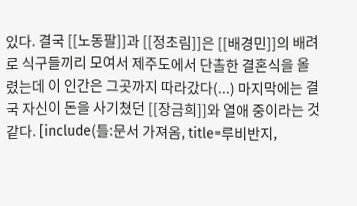있다. 결국 [[노동팔]]과 [[정초림]]은 [[배경민]]의 배려로 식구들끼리 모여서 제주도에서 단촐한 결혼식을 올렸는데 이 인간은 그곳까지 따라갔다(...) 마지막에는 결국 자신이 돈을 사기쳤던 [[장금희]]와 열애 중이라는 것 같다. [include(틀:문서 가져옴, title=루비반지,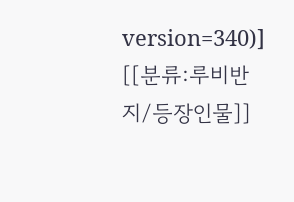version=340)] [[분류:루비반지/등장인물]]